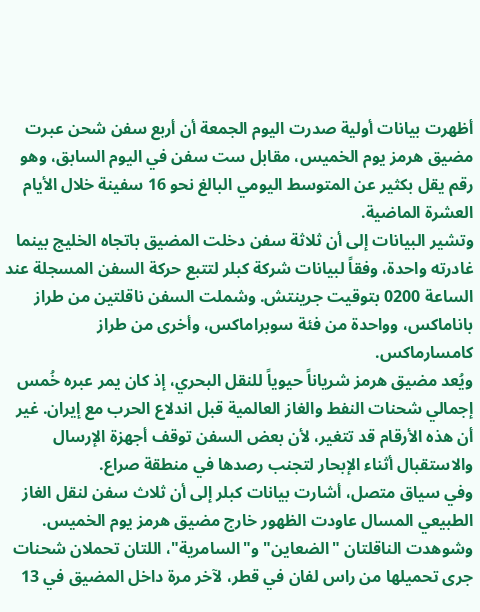أظهرت بيانات أولية صدرت اليوم الجمعة أن أربع سفن شحن عبرت مضيق هرمز يوم الخميس، مقابل ست سفن في اليوم السابق، وهو رقم يقل بكثير عن المتوسط اليومي البالغ نحو 16 سفينة خلال الأيام العشرة الماضية.
وتشير البيانات إلى أن ثلاثة سفن دخلت المضيق باتجاه الخليج بينما غادرته واحدة، وفقاً لبيانات شركة كبلر لتتبع حركة السفن المسجلة عند الساعة 0200 بتوقيت جرينتش. وشملت السفن ناقلتين من طراز باناماكس، وواحدة من فئة سوبراماكس، وأخرى من طراز كامسارماكس.
ويُعد مضيق هرمز شرياناً حيوياً للنقل البحري، إذ كان يمر عبره خُمس إجمالي شحنات النفط والغاز العالمية قبل اندلاع الحرب مع إيران. غير أن هذه الأرقام قد تتغير، لأن بعض السفن توقف أجهزة الإرسال والاستقبال أثناء الإبحار لتجنب رصدها في منطقة صراع.
وفي سياق متصل، أشارت بيانات كبلر إلى أن ثلاث سفن لنقل الغاز الطبيعي المسال عاودت الظهور خارج مضيق هرمز يوم الخميس. وشوهدت الناقلتان "الضعاين" و"السامرية"، اللتان تحملان شحنات جرى تحميلها من راس لفان في قطر، لآخر مرة داخل المضيق في 13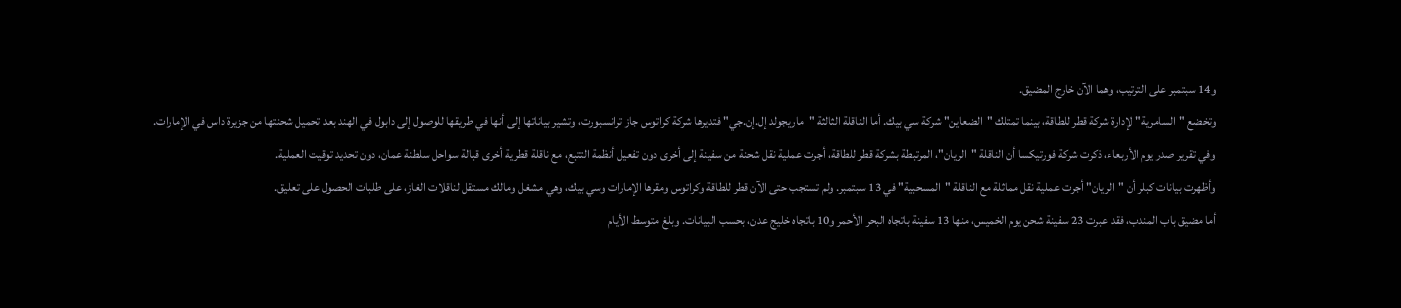و14 سبتمبر على الترتيب، وهما الآن خارج المضيق.
وتخضع "السامرية" لإدارة شركة قطر للطاقة، بينما تمتلك "الضعاين" شركة سي بيك. أما الناقلة الثالثة "ماريجولد إل.إن.جي" فتديرها شركة كراتوس جاز ترانسبورت، وتشير بياناتها إلى أنها في طريقها للوصول إلى دابول في الهند بعد تحميل شحنتها من جزيرة داس في الإمارات.
وفي تقرير صدر يوم الأربعاء، ذكرت شركة فورتيكسا أن الناقلة "الريان"، المرتبطة بشركة قطر للطاقة، أجرت عملية نقل شحنة من سفينة إلى أخرى دون تفعيل أنظمة التتبع، مع ناقلة قطرية أخرى قبالة سواحل سلطنة عمان، دون تحديد توقيت العملية.
وأظهرت بيانات كبلر أن "الريان" أجرت عملية نقل مماثلة مع الناقلة "المسحبية" في 13 سبتمبر. ولم تستجب حتى الآن قطر للطاقة وكراتوس ومقرها الإمارات وسي بيك، وهي مشغل ومالك مستقل لناقلات الغاز، على طلبات الحصول على تعليق.
أما مضيق باب المندب، فقد عبرت 23 سفينة شحن يوم الخميس، منها 13 سفينة باتجاه البحر الأحمر و10 باتجاه خليج عدن، بحسب البيانات. وبلغ متوسط الأيام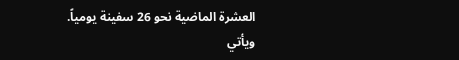العشرة الماضية نحو 26 سفينة يومياً.
ويأتي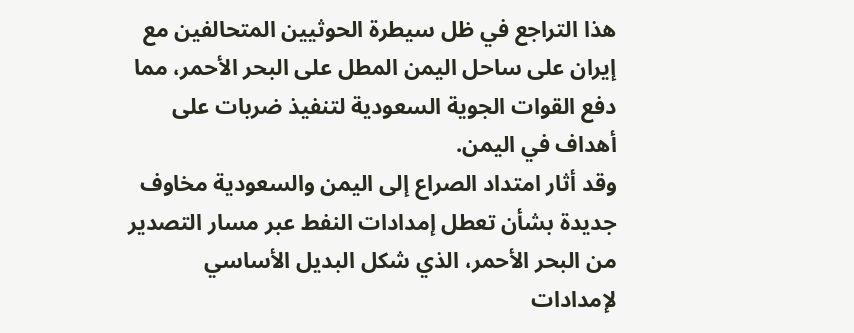هذا التراجع في ظل سيطرة الحوثيين المتحالفين مع إيران على ساحل اليمن المطل على البحر الأحمر، مما دفع القوات الجوية السعودية لتنفيذ ضربات على أهداف في اليمن.
وقد أثار امتداد الصراع إلى اليمن والسعودية مخاوف جديدة بشأن تعطل إمدادات النفط عبر مسار التصدير من البحر الأحمر، الذي شكل البديل الأساسي لإمدادات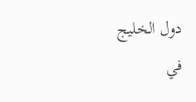دول الخليج في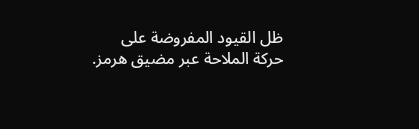ظل القيود المفروضة على حركة الملاحة عبر مضيق هرمز.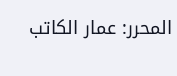المحرر: عمار الكاتب